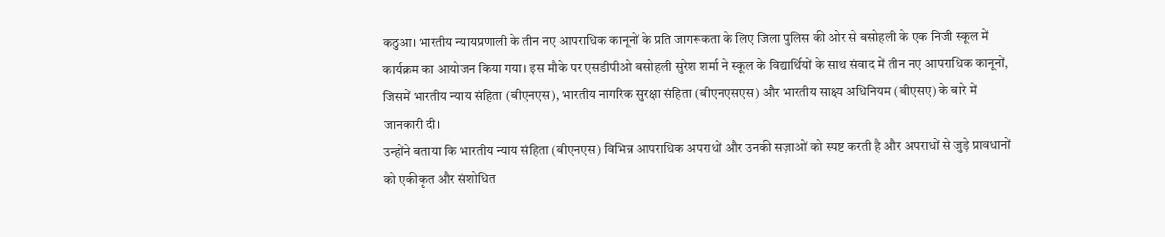कठुआ। भारतीय न्यायप्रणाली के तीन नए आपराधिक कानूनों के प्रति जागरूकता के लिए जिला पुलिस की ओर से बसोहली के एक निजी स्कूल में कार्यक्रम का आयोजन किया गया। इस मौके पर एसडीपीओ बसोहली सुरेश शर्मा ने स्कूल के विद्यार्थियों के साथ संवाद में तीन नए आपराधिक कानूनों, जिसमें भारतीय न्याय संहिता (बीएनएस), भारतीय नागरिक सुरक्षा संहिता (बीएनएसएस) और भारतीय साक्ष्य अधिनियम (बीएसए) के बारे में जानकारी दी।
उन्होंने बताया कि भारतीय न्याय संहिता (बीएनएस) विभिन्न आपराधिक अपराधों और उनकी सज़ाओं को स्पष्ट करती है और अपराधों से जुड़े प्रावधानों को एकीकृत और संशोधित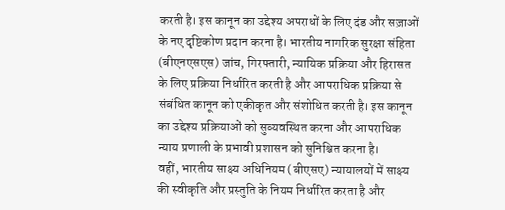करती है। इस कानून का उद्देश्य अपराधों के लिए दंड और सज़ाओं के नए दृष्टिकोण प्रदान करना है। भारतीय नागरिक सुरक्षा संहिता (बीएनएसएस) जांच, गिरफ्तारी, न्यायिक प्रक्रिया और हिरासत के लिए प्रक्रिया निर्धारित करती है और आपराधिक प्रक्रिया से संबंधित कानून को एकीकृत और संशोधित करती है। इस कानून का उद्देश्य प्रक्रियाओं को सुव्यवस्थित करना और आपराधिक न्याय प्रणाली के प्रभावी प्रशासन को सुनिश्चित करना है।
वहीं, भारतीय साक्ष्य अधिनियम (बीएसए) न्यायालयों में साक्ष्य की स्वीकृति और प्रस्तुति के नियम निर्धारित करता है और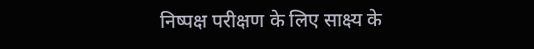निष्पक्ष परीक्षण के लिए साक्ष्य के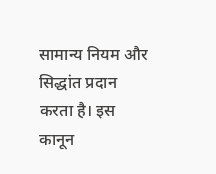सामान्य नियम और सिद्धांत प्रदान करता है। इस कानून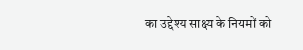का उद्देश्य साक्ष्य के नियमों को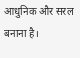आधुनिक और सरल बनाना है।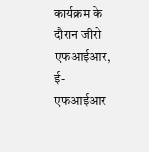कार्यक्रम के दौरान जीरो एफआईआर, ई-एफआईआर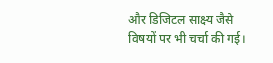और डिजिटल साक्ष्य जैसे विषयों पर भी चर्चा की गई।